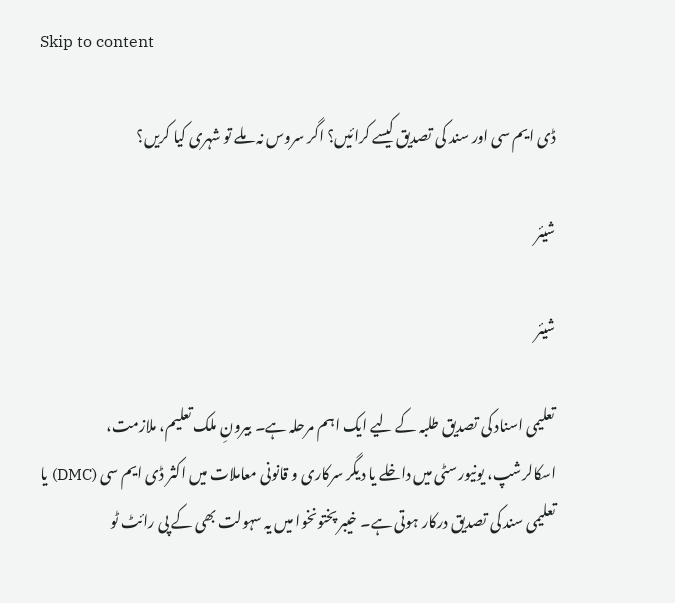Skip to content

ڈی ایم سی اور سند کی تصدیق کیسے کرائیں؟ اگر سروس نہ ملے تو شہری کیا کریں؟

شیئر

شیئر

تعلیمی اسناد کی تصدیق طلبہ کے لیے ایک اہم مرحلہ ہے۔ بیرونِ ملک تعلیم، ملازمت، اسکالرشپ، یونیورسٹی میں داخلے یا دیگر سرکاری و قانونی معاملات میں اکثر ڈی ایم سی (DMC) یا تعلیمی سند کی تصدیق درکار ہوتی ہے۔ خیبر پختونخوا میں یہ سہولت بھی کے پی رائٹ ٹو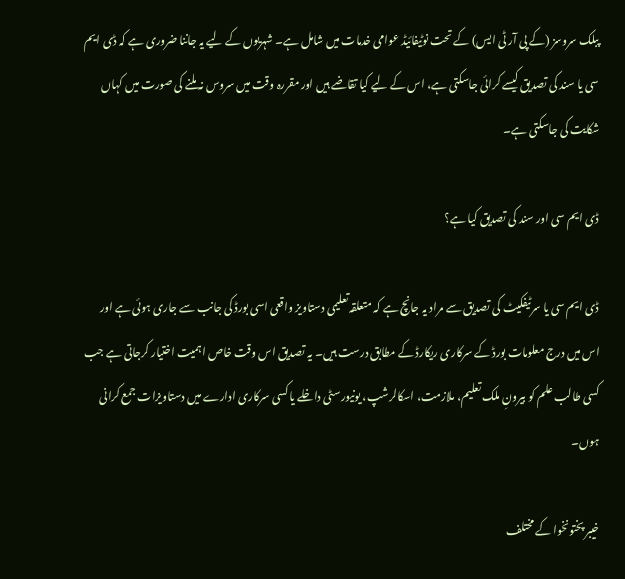پبلک سروسز (کے پی آر ٹی ایس) کے تحت نوٹیفائیڈ عوامی خدمات میں شامل ہے۔ شہریوں کے لیے یہ جاننا ضروری ہے کہ ڈی ایم سی یا سند کی تصدیق کیسے کرائی جاسکتی ہے، اس کے لیے کیا تقاضے ہیں اور مقررہ وقت میں سروس نہ ملنے کی صورت میں کہاں شکایت کی جاسکتی ہے۔

ڈی ایم سی اور سند کی تصدیق کیا ہے؟

ڈی ایم سی یا سرٹیفکیٹ کی تصدیق سے مراد یہ جانچ ہے کہ متعلقہ تعلیمی دستاویز واقعی اسی بورڈ کی جانب سے جاری ہوئی ہے اور اس میں درج معلومات بورڈ کے سرکاری ریکارڈ کے مطابق درست ہیں۔ یہ تصدیق اس وقت خاص اہمیت اختیار کرجاتی ہے جب کسی طالب علم کو بیرونِ ملک تعلیم، ملازمت، اسکالرشپ، یونیورسٹی داخلے یا کسی سرکاری ادارے میں دستاویزات جمع کرانی ہوں۔

خیبر پختونخوا کے مختلف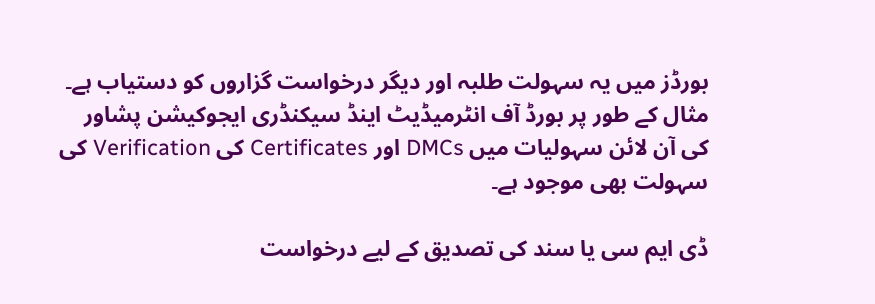بورڈز میں یہ سہولت طلبہ اور دیگر درخواست گزاروں کو دستیاب ہے۔ مثال کے طور پر بورڈ آف انٹرمیڈیٹ اینڈ سیکنڈری ایجوکیشن پشاور کی آن لائن سہولیات میں DMCs اور Certificates کی Verification کی سہولت بھی موجود ہے۔

ڈی ایم سی یا سند کی تصدیق کے لیے درخواست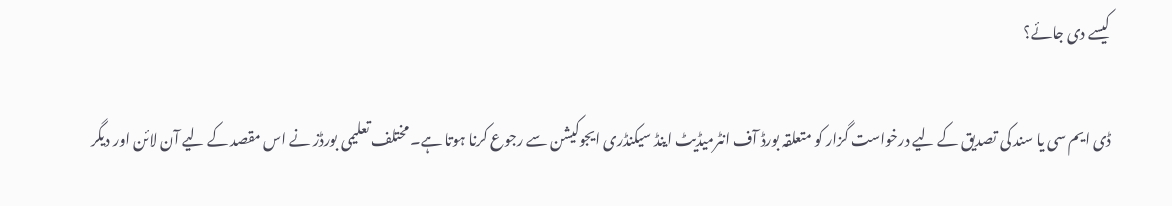کیسے دی جائے؟

ڈی ایم سی یا سند کی تصدیق کے لیے درخواست گزار کو متعلقہ بورڈ آف انٹرمیڈیٹ اینڈ سیکنڈری ایجوکیشن سے رجوع کرنا ہوتا ہے۔ مختلف تعلیمی بورڈز نے اس مقصد کے لیے آن لائن اور دیگر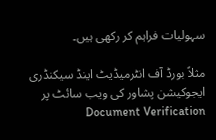سہولیات فراہم کر رکھی ہیں۔

مثلاً بورڈ آف انٹرمیڈیٹ اینڈ سیکنڈری ایجوکیشن پشاور کی ویب سائٹ پر Document Verification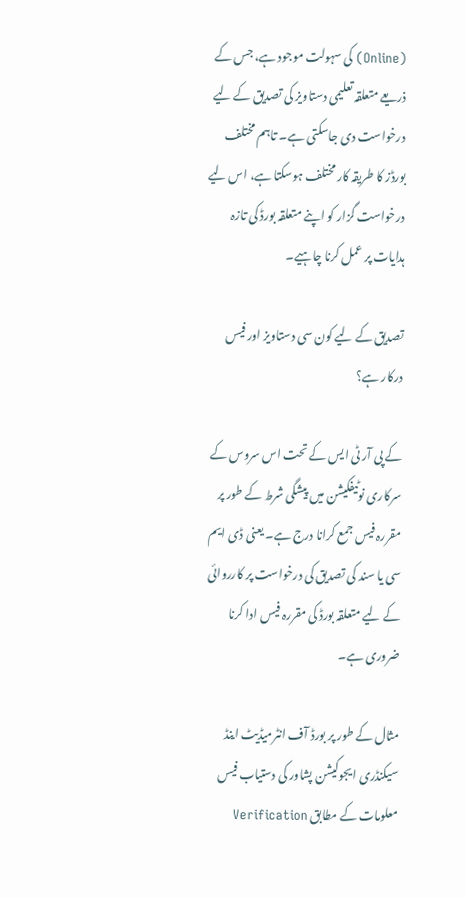(Online) کی سہولت موجود ہے، جس کے ذریعے متعلقہ تعلیمی دستاویز کی تصدیق کے لیے درخواست دی جاسکتی ہے۔ تاہم مختلف بورڈز کا طریقہ کار مختلف ہوسکتا ہے، اس لیے درخواست گزار کو اپنے متعلقہ بورڈ کی تازہ ہدایات پر عمل کرنا چاہیے۔

تصدیق کے لیے کون سی دستاویز اور فیس درکار ہے؟

کے پی آر ٹی ایس کے تحت اس سروس کے سرکاری نوٹیفکیشن میں پیشگی شرط کے طور پر مقررہ فیس جمع کرانا درج ہے۔ یعنی ڈی ایم سی یا سند کی تصدیق کی درخواست پر کارروائی کے لیے متعلقہ بورڈ کی مقررہ فیس ادا کرنا ضروری ہے۔

مثال کے طور پر بورڈ آف انٹرمیڈیٹ اینڈ سیکنڈری ایجوکیشن پشاور کی دستیاب فیس معلومات کے مطابق Verification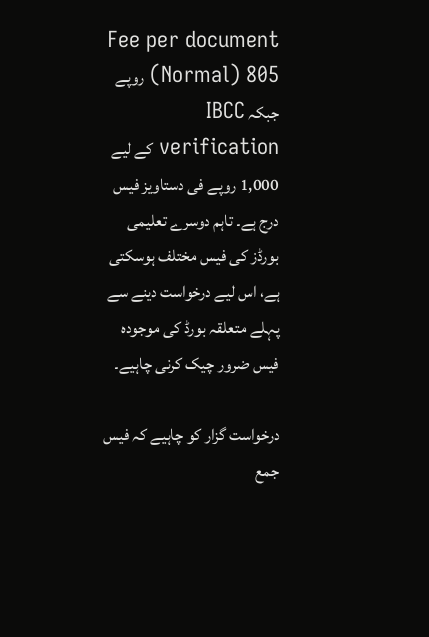Fee per document (Normal) 805 روپے جبکہ IBCC verification کے لیے 1,000 روپے فی دستاویز فیس درج ہے۔ تاہم دوسرے تعلیمی بورڈز کی فیس مختلف ہوسکتی ہے، اس لیے درخواست دینے سے پہلے متعلقہ بورڈ کی موجودہ فیس ضرور چیک کرنی چاہیے۔

درخواست گزار کو چاہیے کہ فیس جمع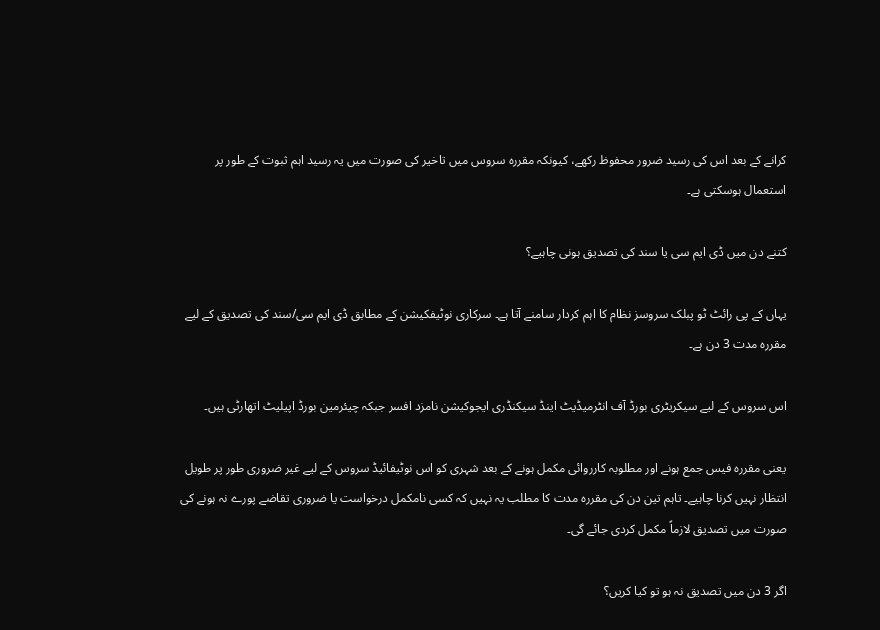کرانے کے بعد اس کی رسید ضرور محفوظ رکھے، کیونکہ مقررہ سروس میں تاخیر کی صورت میں یہ رسید اہم ثبوت کے طور پر استعمال ہوسکتی ہے۔

کتنے دن میں ڈی ایم سی یا سند کی تصدیق ہونی چاہیے؟

یہاں کے پی رائٹ ٹو پبلک سروسز نظام کا اہم کردار سامنے آتا ہے۔ سرکاری نوٹیفکیشن کے مطابق ڈی ایم سی/سند کی تصدیق کے لیے مقررہ مدت 3 دن ہے۔

اس سروس کے لیے سیکریٹری بورڈ آف انٹرمیڈیٹ اینڈ سیکنڈری ایجوکیشن نامزد افسر جبکہ چیئرمین بورڈ اپیلیٹ اتھارٹی ہیں۔

یعنی مقررہ فیس جمع ہونے اور مطلوبہ کارروائی مکمل ہونے کے بعد شہری کو اس نوٹیفائیڈ سروس کے لیے غیر ضروری طور پر طویل انتظار نہیں کرنا چاہیے۔ تاہم تین دن کی مقررہ مدت کا مطلب یہ نہیں کہ کسی نامکمل درخواست یا ضروری تقاضے پورے نہ ہونے کی صورت میں تصدیق لازماً مکمل کردی جائے گی۔

اگر 3 دن میں تصدیق نہ ہو تو کیا کریں؟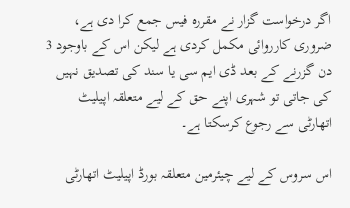اگر درخواست گزار نے مقررہ فیس جمع کرا دی ہے، ضروری کارروائی مکمل کردی ہے لیکن اس کے باوجود 3 دن گزرنے کے بعد ڈی ایم سی یا سند کی تصدیق نہیں کی جاتی تو شہری اپنے حق کے لیے متعلقہ اپیلیٹ اتھارٹی سے رجوع کرسکتا ہے۔

اس سروس کے لیے چیئرمین متعلقہ بورڈ اپیلیٹ اتھارٹی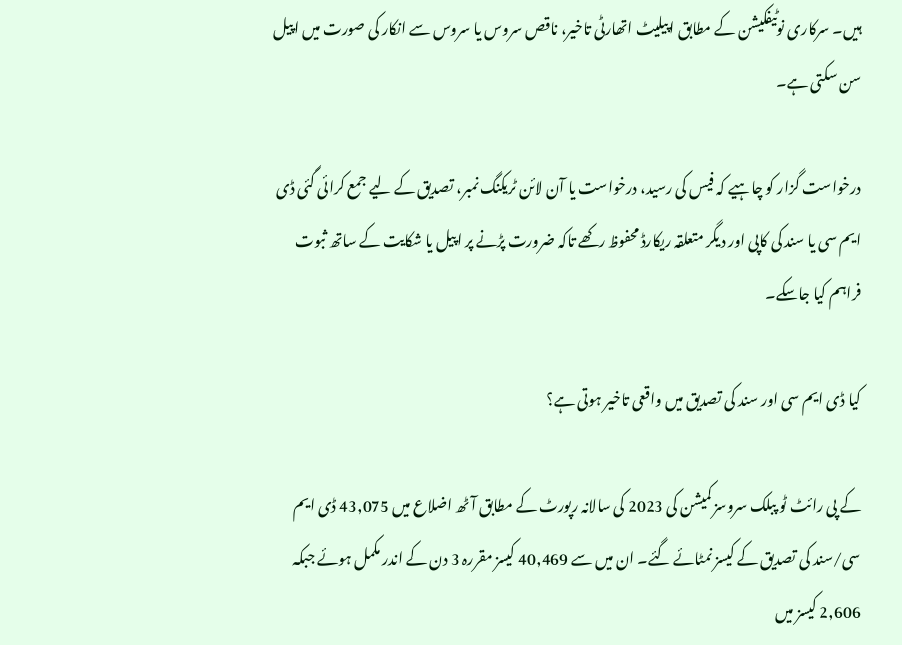ہیں۔ سرکاری نوٹیفکیشن کے مطابق اپیلیٹ اتھارٹی تاخیر، ناقص سروس یا سروس سے انکار کی صورت میں اپیل سن سکتی ہے۔

درخواست گزار کو چاہیے کہ فیس کی رسید، درخواست یا آن لائن ٹریکنگ نمبر، تصدیق کے لیے جمع کرائی گئی ڈی ایم سی یا سند کی کاپی اور دیگر متعلقہ ریکارڈ محفوظ رکھے تاکہ ضرورت پڑنے پر اپیل یا شکایت کے ساتھ ثبوت فراہم کیا جاسکے۔

کیا ڈی ایم سی اور سند کی تصدیق میں واقعی تاخیر ہوتی ہے؟

کے پی رائٹ ٹو پبلک سروسز کمیشن کی 2023 کی سالانہ رپورٹ کے مطابق آٹھ اضلاع میں 43,075 ڈی ایم سی/سند کی تصدیق کے کیسز نمٹائے گئے۔ ان میں سے 40,469 کیسز مقررہ 3 دن کے اندر مکمل ہوئے جبکہ 2,606 کیسز میں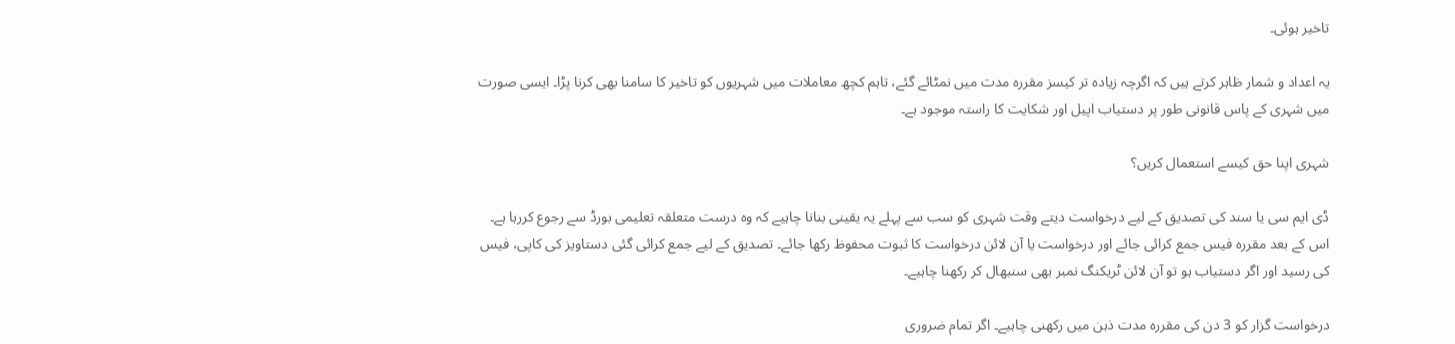تاخیر ہوئی۔

یہ اعداد و شمار ظاہر کرتے ہیں کہ اگرچہ زیادہ تر کیسز مقررہ مدت میں نمٹائے گئے، تاہم کچھ معاملات میں شہریوں کو تاخیر کا سامنا بھی کرنا پڑا۔ ایسی صورت میں شہری کے پاس قانونی طور پر دستیاب اپیل اور شکایت کا راستہ موجود ہے۔

شہری اپنا حق کیسے استعمال کریں؟

ڈی ایم سی یا سند کی تصدیق کے لیے درخواست دیتے وقت شہری کو سب سے پہلے یہ یقینی بنانا چاہیے کہ وہ درست متعلقہ تعلیمی بورڈ سے رجوع کررہا ہے۔ اس کے بعد مقررہ فیس جمع کرائی جائے اور درخواست یا آن لائن درخواست کا ثبوت محفوظ رکھا جائے۔ تصدیق کے لیے جمع کرائی گئی دستاویز کی کاپی، فیس کی رسید اور اگر دستیاب ہو تو آن لائن ٹریکنگ نمبر بھی سنبھال کر رکھنا چاہیے۔

درخواست گزار کو 3 دن کی مقررہ مدت ذہن میں رکھنی چاہیے۔ اگر تمام ضروری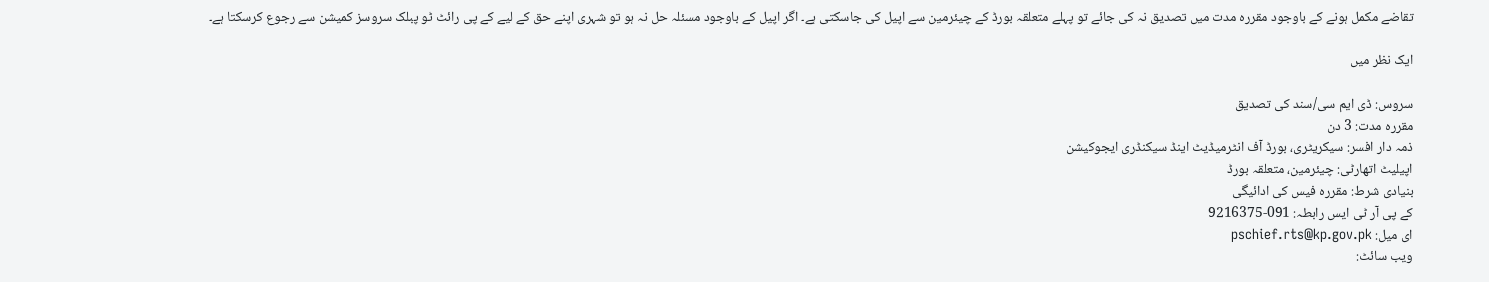تقاضے مکمل ہونے کے باوجود مقررہ مدت میں تصدیق نہ کی جائے تو پہلے متعلقہ بورڈ کے چیئرمین سے اپیل کی جاسکتی ہے۔ اگر اپیل کے باوجود مسئلہ حل نہ ہو تو شہری اپنے حق کے لیے کے پی رائٹ ٹو پبلک سروسز کمیشن سے رجوع کرسکتا ہے۔

ایک نظر میں

سروس: ڈی ایم سی/سند کی تصدیق
مقررہ مدت: 3 دن
ذمہ دار افسر: سیکریٹری، بورڈ آف انٹرمیڈیٹ اینڈ سیکنڈری ایجوکیشن
اپیلیٹ اتھارٹی: چیئرمین، متعلقہ بورڈ
بنیادی شرط: مقررہ فیس کی ادائیگی
کے پی آر ٹی ایس رابطہ: 091-9216375
ای میل: pschief.rts@kp.gov.pk
ویب سائٹ: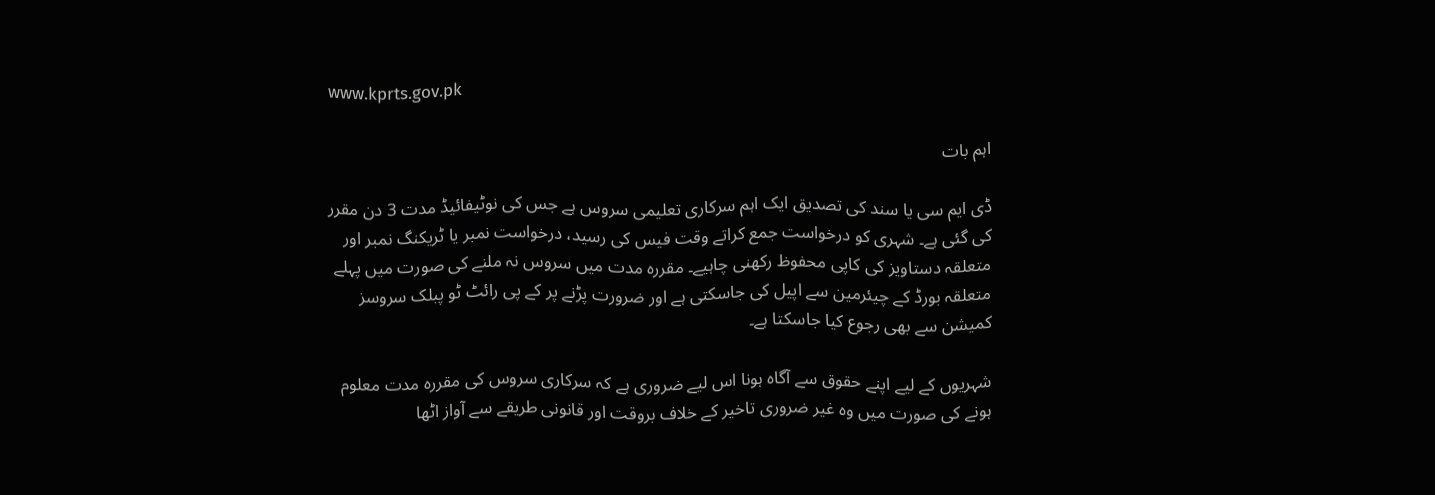www.kprts.gov.pk

اہم بات

ڈی ایم سی یا سند کی تصدیق ایک اہم سرکاری تعلیمی سروس ہے جس کی نوٹیفائیڈ مدت 3 دن مقرر کی گئی ہے۔ شہری کو درخواست جمع کراتے وقت فیس کی رسید، درخواست نمبر یا ٹریکنگ نمبر اور متعلقہ دستاویز کی کاپی محفوظ رکھنی چاہیے۔ مقررہ مدت میں سروس نہ ملنے کی صورت میں پہلے متعلقہ بورڈ کے چیئرمین سے اپیل کی جاسکتی ہے اور ضرورت پڑنے پر کے پی رائٹ ٹو پبلک سروسز کمیشن سے بھی رجوع کیا جاسکتا ہے۔

شہریوں کے لیے اپنے حقوق سے آگاہ ہونا اس لیے ضروری ہے کہ سرکاری سروس کی مقررہ مدت معلوم ہونے کی صورت میں وہ غیر ضروری تاخیر کے خلاف بروقت اور قانونی طریقے سے آواز اٹھا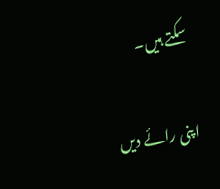سکتے ہیں۔

اپنی رائے دیں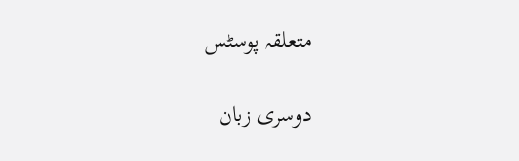متعلقہ پوسٹس

دوسری زبان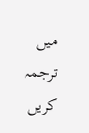میں ترجمہ کریں